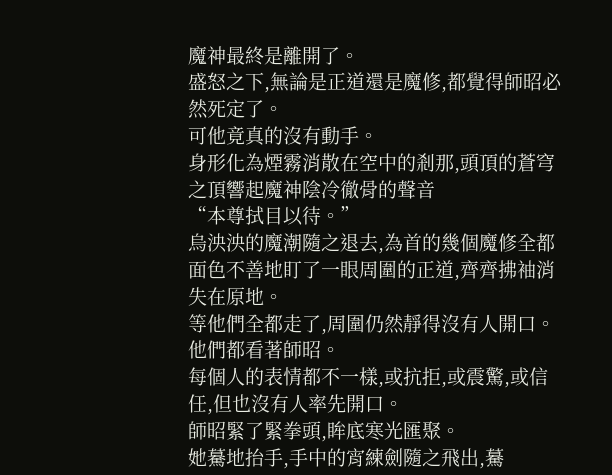魔神最終是離開了。
盛怒之下,無論是正道還是魔修,都覺得師昭必然死定了。
可他竟真的沒有動手。
身形化為煙霧消散在空中的剎那,頭頂的蒼穹之頂響起魔神陰冷徹骨的聲音
“本尊拭目以待。”
烏泱泱的魔潮隨之退去,為首的幾個魔修全都面色不善地盯了一眼周圍的正道,齊齊拂袖消失在原地。
等他們全都走了,周圍仍然靜得沒有人開口。
他們都看著師昭。
每個人的表情都不一樣,或抗拒,或震驚,或信任,但也沒有人率先開口。
師昭緊了緊拳頭,眸底寒光匯聚。
她驀地抬手,手中的宵練劍隨之飛出,驀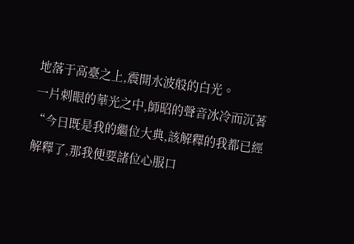地落于高臺之上,震開水波般的白光。
一片刺眼的華光之中,師昭的聲音冰冷而沉著
“今日既是我的繼位大典,該解釋的我都已經解釋了,那我便要諸位心服口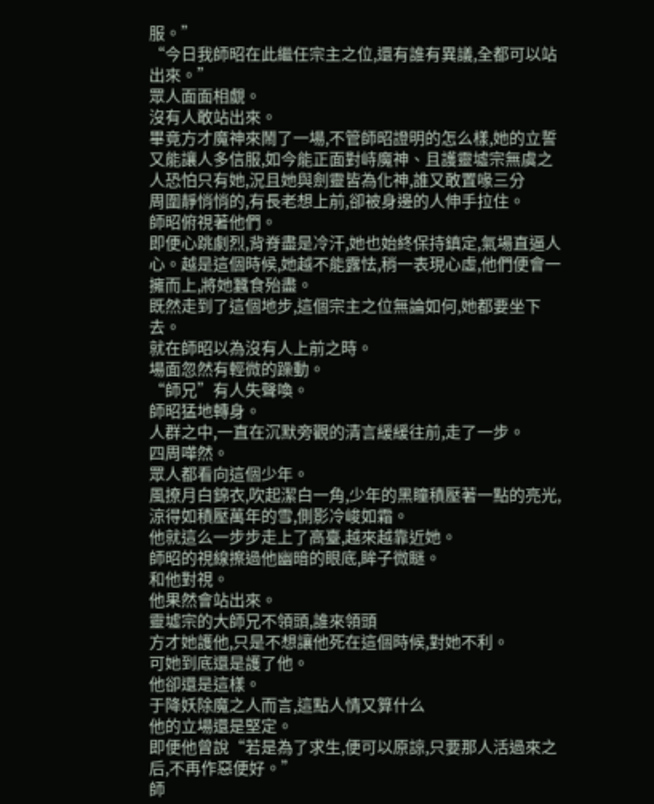服。”
“今日我師昭在此繼任宗主之位,還有誰有異議,全都可以站出來。”
眾人面面相覷。
沒有人敢站出來。
畢竟方才魔神來鬧了一場,不管師昭證明的怎么樣,她的立誓又能讓人多信服,如今能正面對峙魔神、且護靈墟宗無虞之人恐怕只有她,況且她與劍靈皆為化神,誰又敢置喙三分
周圍靜悄悄的,有長老想上前,卻被身邊的人伸手拉住。
師昭俯視著他們。
即便心跳劇烈,背脊盡是冷汗,她也始終保持鎮定,氣場直逼人心。越是這個時候,她越不能露怯,稍一表現心虛,他們便會一擁而上,將她蠶食殆盡。
既然走到了這個地步,這個宗主之位無論如何,她都要坐下去。
就在師昭以為沒有人上前之時。
場面忽然有輕微的躁動。
“師兄”有人失聲喚。
師昭猛地轉身。
人群之中,一直在沉默旁觀的清言緩緩往前,走了一步。
四周嘩然。
眾人都看向這個少年。
風撩月白錦衣,吹起潔白一角,少年的黑瞳積壓著一點的亮光,涼得如積壓萬年的雪,側影冷峻如霜。
他就這么一步步走上了高臺,越來越靠近她。
師昭的視線擦過他幽暗的眼底,眸子微瞇。
和他對視。
他果然會站出來。
靈墟宗的大師兄不領頭,誰來領頭
方才她護他,只是不想讓他死在這個時候,對她不利。
可她到底還是護了他。
他卻還是這樣。
于降妖除魔之人而言,這點人情又算什么
他的立場還是堅定。
即便他曾說“若是為了求生,便可以原諒,只要那人活過來之后,不再作惡便好。”
師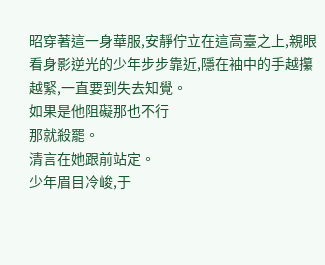昭穿著這一身華服,安靜佇立在這高臺之上,親眼看身影逆光的少年步步靠近,隱在袖中的手越攥越緊,一直要到失去知覺。
如果是他阻礙那也不行
那就殺罷。
清言在她跟前站定。
少年眉目冷峻,于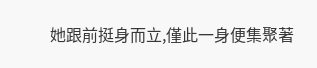她跟前挺身而立,僅此一身便集聚著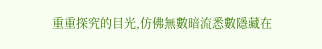重重探究的目光,仿佛無數暗流悉數隱藏在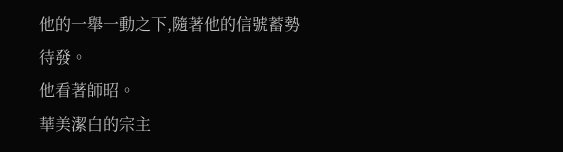他的一舉一動之下,隨著他的信號蓄勢待發。
他看著師昭。
華美潔白的宗主